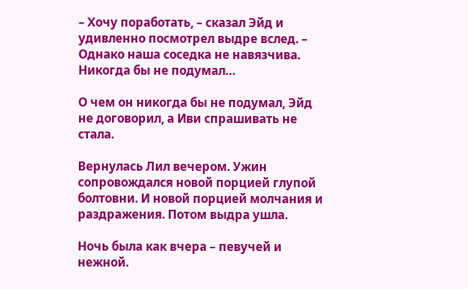– Хочу поработать, – сказал Эйд и удивленно посмотрел выдре вслед. – Однако наша соседка не навязчива. Никогда бы не подумал…

О чем он никогда бы не подумал, Эйд не договорил, а Иви спрашивать не стала.

Вернулась Лил вечером. Ужин сопровождался новой порцией глупой болтовни. И новой порцией молчания и раздражения. Потом выдра ушла.

Ночь была как вчера – певучей и нежной.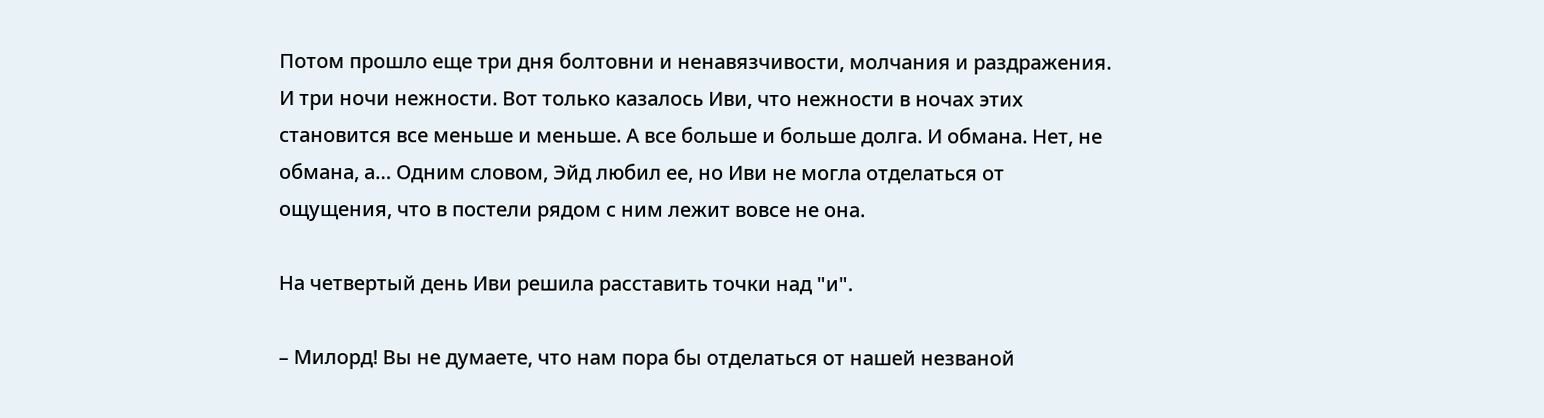Потом прошло еще три дня болтовни и ненавязчивости, молчания и раздражения. И три ночи нежности. Вот только казалось Иви, что нежности в ночах этих становится все меньше и меньше. А все больше и больше долга. И обмана. Нет, не обмана, а… Одним словом, Эйд любил ее, но Иви не могла отделаться от ощущения, что в постели рядом с ним лежит вовсе не она.

На четвертый день Иви решила расставить точки над "и".

– Милорд! Вы не думаете, что нам пора бы отделаться от нашей незваной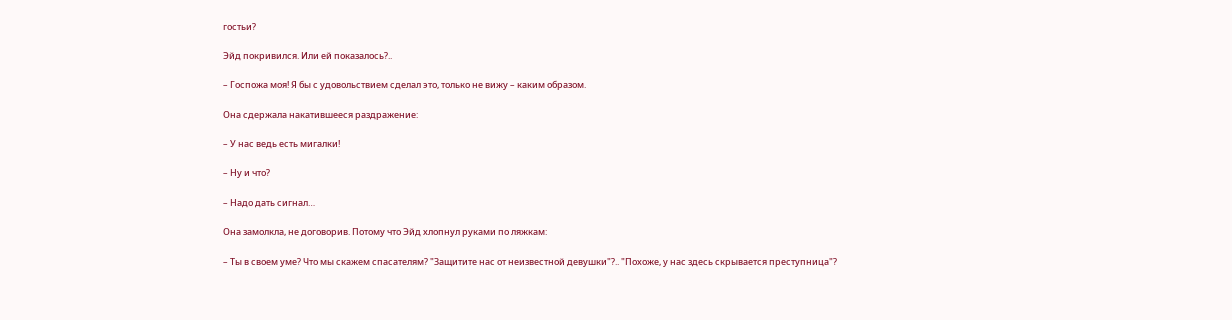гостьи?

Эйд покривился. Или ей показалось?..

– Госпожа моя! Я бы с удовольствием сделал это, только не вижу – каким образом.

Она сдержала накатившееся раздражение:

– У нас ведь есть мигалки!

– Ну и что?

– Надо дать сигнал…

Она замолкла, не договорив. Потому что Эйд хлопнул руками по ляжкам:

– Ты в своем уме? Что мы скажем спасателям? "Защитите нас от неизвестной девушки"?.. "Похоже, у нас здесь скрывается преступница"?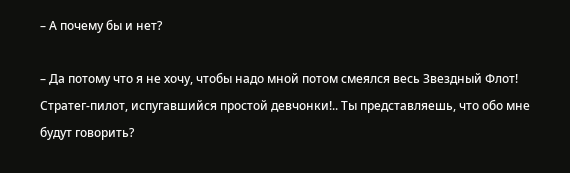– А почему бы и нет?

– Да потому что я не хочу, чтобы надо мной потом смеялся весь Звездный Флот! Стратег-пилот, испугавшийся простой девчонки!.. Ты представляешь, что обо мне будут говорить?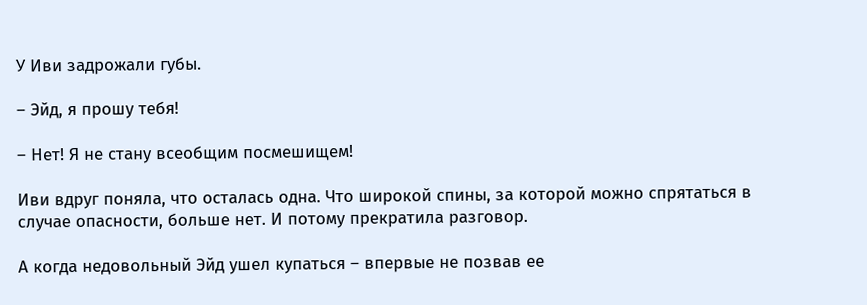У Иви задрожали губы.

– Эйд, я прошу тебя!

– Нет! Я не стану всеобщим посмешищем!

Иви вдруг поняла, что осталась одна. Что широкой спины, за которой можно спрятаться в случае опасности, больше нет. И потому прекратила разговор.

А когда недовольный Эйд ушел купаться – впервые не позвав ее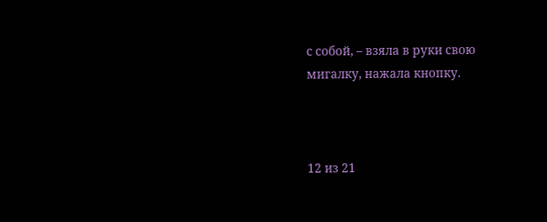с собой, – взяла в руки свою мигалку, нажала кнопку.



12 из 21